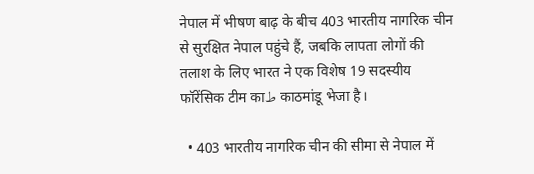नेपाल में भीषण बाढ़ के बीच 403 भारतीय नागरिक चीन से सुरक्षित नेपाल पहुंचे हैं, जबकि लापता लोगों की तलाश के लिए भारत ने एक विशेष 19 सदस्यीय फॉरेंसिक टीम काط काठमांडू भेजा है।

  • 403 भारतीय नागरिक चीन की सीमा से नेपाल में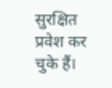सुरक्षित प्रवेश कर चुके हैं।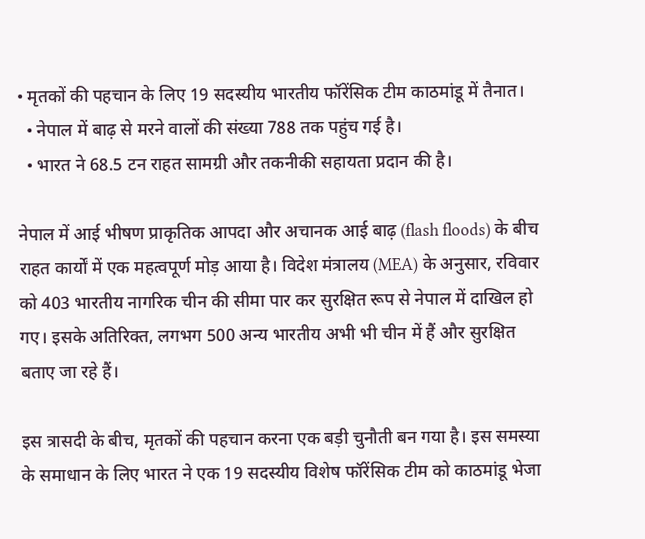• मृतकों की पहचान के लिए 19 सदस्यीय भारतीय फॉरेंसिक टीम काठमांडू में तैनात।
  • नेपाल में बाढ़ से मरने वालों की संख्या 788 तक पहुंच गई है।
  • भारत ने 68.5 टन राहत सामग्री और तकनीकी सहायता प्रदान की है।

नेपाल में आई भीषण प्राकृतिक आपदा और अचानक आई बाढ़ (flash floods) के बीच राहत कार्यों में एक महत्वपूर्ण मोड़ आया है। विदेश मंत्रालय (MEA) के अनुसार, रविवार को 403 भारतीय नागरिक चीन की सीमा पार कर सुरक्षित रूप से नेपाल में दाखिल हो गए। इसके अतिरिक्त, लगभग 500 अन्य भारतीय अभी भी चीन में हैं और सुरक्षित बताए जा रहे हैं।

इस त्रासदी के बीच, मृतकों की पहचान करना एक बड़ी चुनौती बन गया है। इस समस्या के समाधान के लिए भारत ने एक 19 सदस्यीय विशेष फॉरेंसिक टीम को काठमांडू भेजा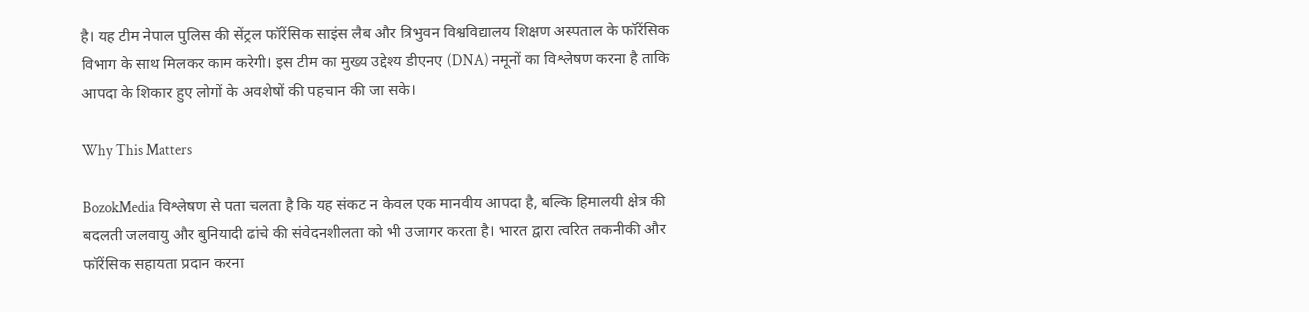है। यह टीम नेपाल पुलिस की सेंट्रल फॉरेंसिक साइंस लैब और त्रिभुवन विश्वविद्यालय शिक्षण अस्पताल के फॉरेंसिक विभाग के साथ मिलकर काम करेगी। इस टीम का मुख्य उद्देश्य डीएनए (DNA) नमूनों का विश्लेषण करना है ताकि आपदा के शिकार हुए लोगों के अवशेषों की पहचान की जा सके।

Why This Matters

BozokMedia विश्लेषण से पता चलता है कि यह संकट न केवल एक मानवीय आपदा है, बल्कि हिमालयी क्षेत्र की बदलती जलवायु और बुनियादी ढांचे की संवेदनशीलता को भी उजागर करता है। भारत द्वारा त्वरित तकनीकी और फॉरेंसिक सहायता प्रदान करना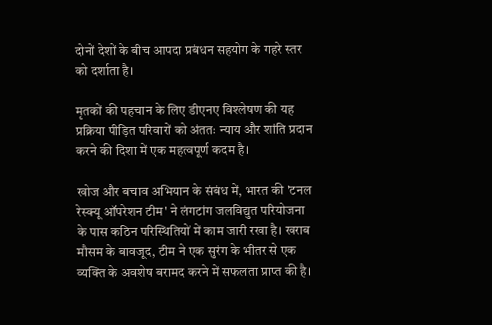दोनों देशों के बीच आपदा प्रबंधन सहयोग के गहरे स्तर को दर्शाता है।

मृतकों की पहचान के लिए डीएनए विश्लेषण की यह प्रक्रिया पीड़ित परिवारों को अंततः न्याय और शांति प्रदान करने की दिशा में एक महत्वपूर्ण कदम है।

खोज और बचाव अभियान के संबंध में, भारत की 'टनल रेस्क्यू ऑपरेशन टीम' ने लंगटांग जलविद्युत परियोजना के पास कठिन परिस्थितियों में काम जारी रखा है। खराब मौसम के बावजूद, टीम ने एक सुरंग के भीतर से एक व्यक्ति के अवशेष बरामद करने में सफलता प्राप्त की है।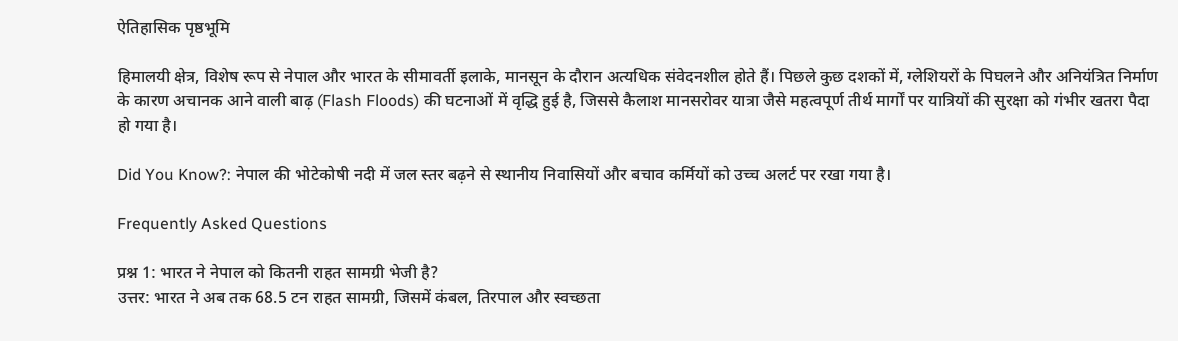ऐतिहासिक पृष्ठभूमि

हिमालयी क्षेत्र, विशेष रूप से नेपाल और भारत के सीमावर्ती इलाके, मानसून के दौरान अत्यधिक संवेदनशील होते हैं। पिछले कुछ दशकों में, ग्लेशियरों के पिघलने और अनियंत्रित निर्माण के कारण अचानक आने वाली बाढ़ (Flash Floods) की घटनाओं में वृद्धि हुई है, जिससे कैलाश मानसरोवर यात्रा जैसे महत्वपूर्ण तीर्थ मार्गों पर यात्रियों की सुरक्षा को गंभीर खतरा पैदा हो गया है।

Did You Know?: नेपाल की भोटेकोषी नदी में जल स्तर बढ़ने से स्थानीय निवासियों और बचाव कर्मियों को उच्च अलर्ट पर रखा गया है।

Frequently Asked Questions

प्रश्न 1: भारत ने नेपाल को कितनी राहत सामग्री भेजी है?
उत्तर: भारत ने अब तक 68.5 टन राहत सामग्री, जिसमें कंबल, तिरपाल और स्वच्छता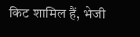किट शामिल हैं, भेजी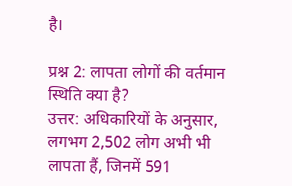है।

प्रश्न 2: लापता लोगों की वर्तमान स्थिति क्या है?
उत्तर: अधिकारियों के अनुसार, लगभग 2,502 लोग अभी भी लापता हैं, जिनमें 591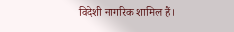विदेशी नागरिक शामिल हैं।